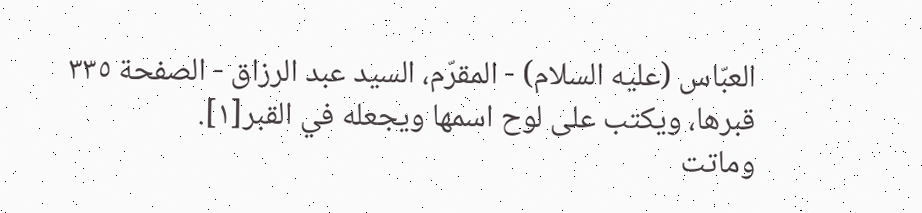العبّاس (عليه السلام) - المقرّم، السيد عبد الرزاق - الصفحة ٣٣٥
قبرها، ويكتب على لوح اسمها ويجعله في القبر[١].
وماتت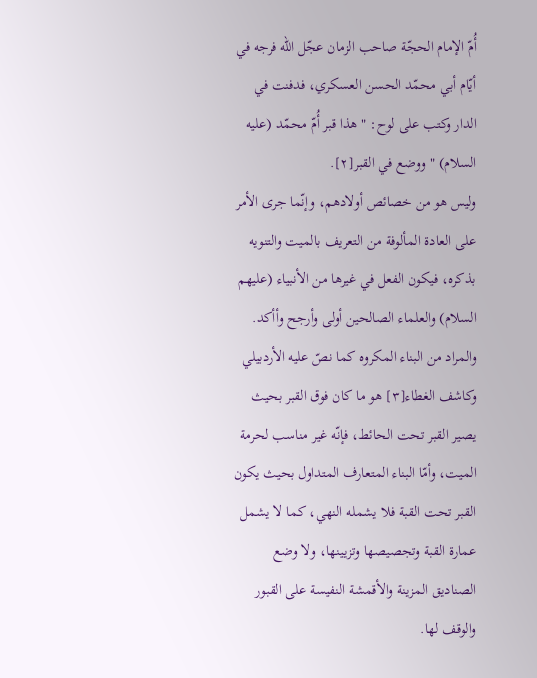أُمّ الإمام الحجّة صاحب الزمان عجّل اللّه فرجه في أيّام أبي محمّد الحسن العسكري، فدفنت في الدار وكتب على لوح: " هذا قبر أُمّ محمّد (عليه السلام) " ووضع في القبر[٢].
وليس هو من خصائص أولادهم، وإنّما جرى الأمر على العادة المألوفة من التعريف بالميت والتنويه بذكره، فيكون الفعل في غيرها من الأنبياء (عليهم السلام) والعلماء الصالحين أولى وأرجح وأأكد.
والمراد من البناء المكروه كما نصّ عليه الأردبيلي وكاشف الغطاء[٣] هو ما كان فوق القبر بحيث يصير القبر تحت الحائط، فإنّه غير مناسب لحرمة الميت، وأمّا البناء المتعارف المتداول بحيث يكون القبر تحت القبة فلا يشمله النهي، كما لا يشمل عمارة القبة وتجصيصها وتزيينها، ولا وضع الصناديق المزينة والأقمشة النفيسة على القبور والوقف لها.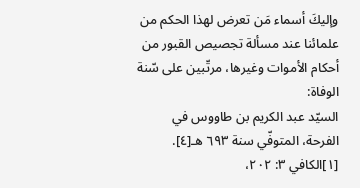وإليكَ أسماء مَن تعرض لهذا الحكم من علمائنا عند مسألة تجصيص القبور من أحكام الأموات وغيرها، مرتّبين على سّنة الوفاة:
السيّد عبد الكريم بن طاووس في الفرحة، المتوفّي سنة ٦٩٣ هـ[٤].
[١]الكافي ٣: ٢٠٢،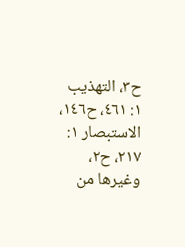ح٣، التهذيب ١: ٤٦١، ح١٤٦، الاستبصار ١: ٢١٧، ح٢، وغيرها من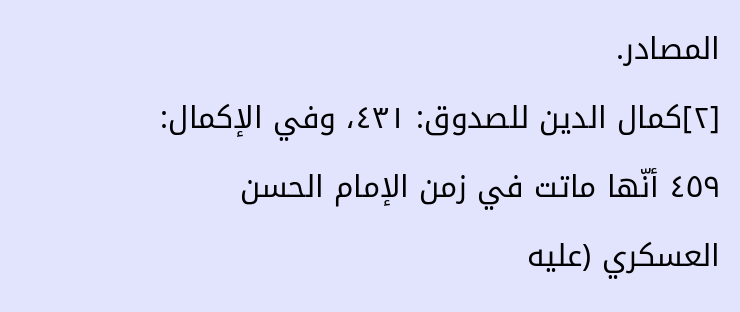المصادر.
[٢]كمال الدين للصدوق: ٤٣١، وفي الإكمال: ٤٥٩ أنّها ماتت في زمن الإمام الحسن العسكري (عليه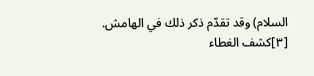السلام) وقد تقدّم ذكر ذلك في الهامش.
[٣]كشف الغطاء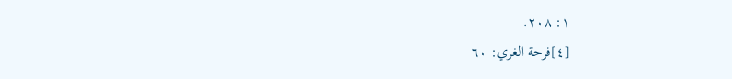١: ٢٠٨.
[٤]فرحة الغري: ٦٠